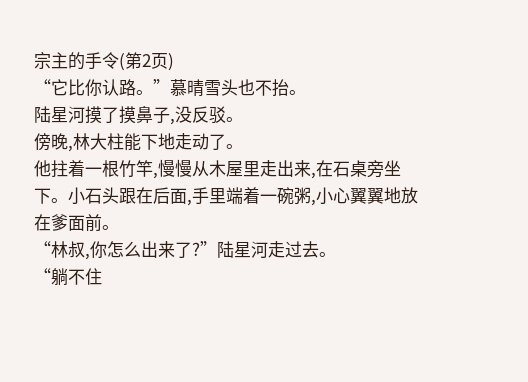宗主的手令(第2页)
“它比你认路。”慕晴雪头也不抬。
陆星河摸了摸鼻子,没反驳。
傍晚,林大柱能下地走动了。
他拄着一根竹竿,慢慢从木屋里走出来,在石桌旁坐下。小石头跟在后面,手里端着一碗粥,小心翼翼地放在爹面前。
“林叔,你怎么出来了?”陆星河走过去。
“躺不住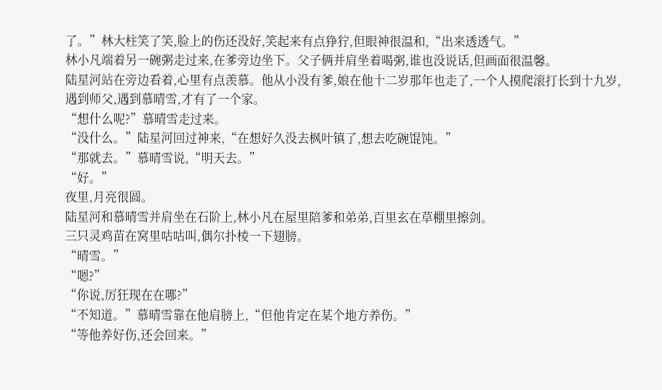了。”林大柱笑了笑,脸上的伤还没好,笑起来有点狰狞,但眼神很温和,“出来透透气。”
林小凡端着另一碗粥走过来,在爹旁边坐下。父子俩并肩坐着喝粥,谁也没说话,但画面很温馨。
陆星河站在旁边看着,心里有点羡慕。他从小没有爹,娘在他十二岁那年也走了,一个人摸爬滚打长到十九岁,遇到师父,遇到慕晴雪,才有了一个家。
“想什么呢?”慕晴雪走过来。
“没什么。”陆星河回过神来,“在想好久没去枫叶镇了,想去吃碗馄饨。”
“那就去。”慕晴雪说,“明天去。”
“好。”
夜里,月亮很圆。
陆星河和慕晴雪并肩坐在石阶上,林小凡在屋里陪爹和弟弟,百里玄在草棚里擦剑。
三只灵鸡苗在窝里咕咕叫,偶尔扑棱一下翅膀。
“晴雪。”
“嗯?”
“你说,厉狂现在在哪?”
“不知道。”慕晴雪靠在他肩膀上,“但他肯定在某个地方养伤。”
“等他养好伤,还会回来。”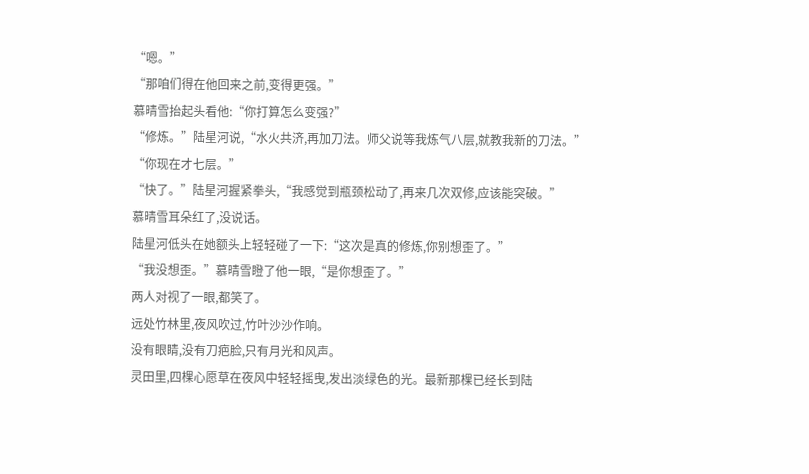“嗯。”
“那咱们得在他回来之前,变得更强。”
慕晴雪抬起头看他:“你打算怎么变强?”
“修炼。”陆星河说,“水火共济,再加刀法。师父说等我炼气八层,就教我新的刀法。”
“你现在才七层。”
“快了。”陆星河握紧拳头,“我感觉到瓶颈松动了,再来几次双修,应该能突破。”
慕晴雪耳朵红了,没说话。
陆星河低头在她额头上轻轻碰了一下:“这次是真的修炼,你别想歪了。”
“我没想歪。”慕晴雪瞪了他一眼,“是你想歪了。”
两人对视了一眼,都笑了。
远处竹林里,夜风吹过,竹叶沙沙作响。
没有眼睛,没有刀疤脸,只有月光和风声。
灵田里,四棵心愿草在夜风中轻轻摇曳,发出淡绿色的光。最新那棵已经长到陆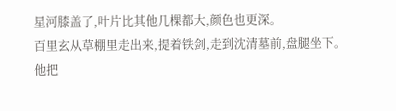星河膝盖了,叶片比其他几棵都大,颜色也更深。
百里玄从草棚里走出来,提着铁剑,走到沈清墓前,盘腿坐下。
他把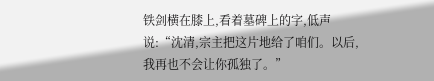铁剑横在膝上,看着墓碑上的字,低声说:“沈清,宗主把这片地给了咱们。以后,我再也不会让你孤独了。”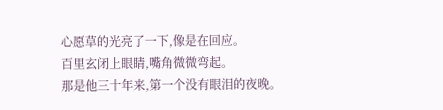心愿草的光亮了一下,像是在回应。
百里玄闭上眼睛,嘴角微微弯起。
那是他三十年来,第一个没有眼泪的夜晚。